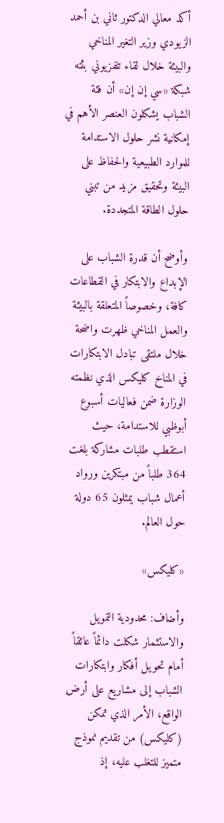أكد معالي الدكتور ثاني بن أحمد الزيودي وزير التغير المناخي والبيئة خلال لقاء تلفزيوني بثته شبكة «سي إن إن» أن فئة الشباب يشكلون العنصر الأهم في إمكانية نشر حلول الاستدامة للموارد الطبيعية والحفاظ على البيئة وتحقيق مزيد من تبني حلول الطاقة المتجددة.

وأوضح أن قدرة الشباب على الإبداع والابتكار في القطاعات كافة، وخصوصاً المتعلقة بالبيئة والعمل المناخي ظهرت واضحة خلال ملتقى تبادل الابتكارات في المناخ كليكس الذي نظمته الوزارة ضمن فعاليات أسبوع أبوظبي للاستدامة، حيث استقطب طلبات مشاركة بلغت 364 طلباً من مبتكرين ورواد أعمال شباب يمثلون 65 دولة حول العالم.

«كليكس»

وأضاف: محدودية التمويل والاستثمار شكلت دائماً عائقاً أمام تحويل أفكار وابتكارات الشباب إلى مشاريع على أرض الواقع، الأمر الذي تمكن (كليكس) من تقديم نموذج متميز للتغلب عليه، إذ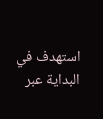استهدف في البداية عبر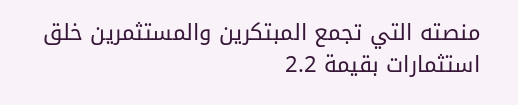منصته التي تجمع المبتكرين والمستثمرين خلق استثمارات بقيمة 2.2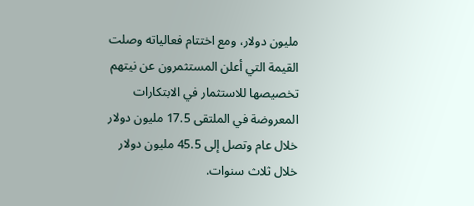مليون دولار، ومع اختتام فعالياته وصلت القيمة التي أعلن المستثمرون عن نيتهم تخصيصها للاستثمار في الابتكارات المعروضة في الملتقى 17.5 مليون دولار خلال عام وتصل إلى 45.5 مليون دولار خلال ثلاث سنوات.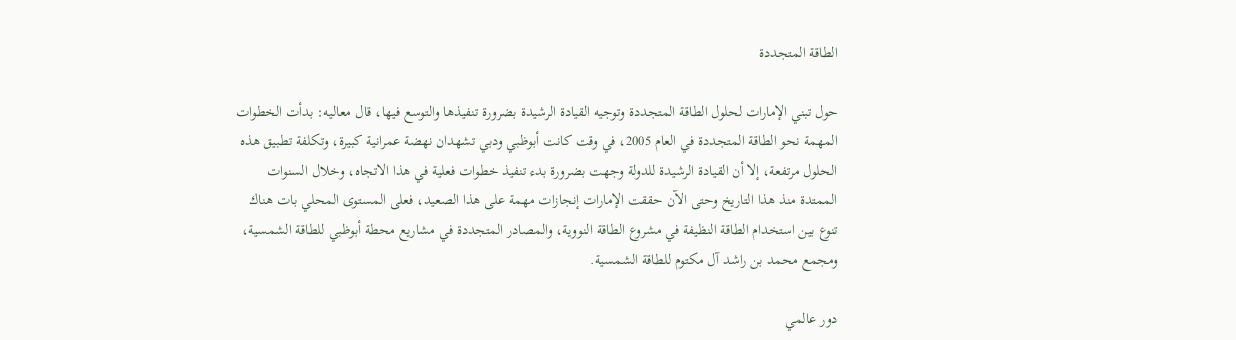الطاقة المتجددة

حول تبني الإمارات لحلول الطاقة المتجددة وتوجيه القيادة الرشيدة بضرورة تنفيذها والتوسع فيها، قال معاليه: بدأت الخطوات المهمة نحو الطاقة المتجددة في العام 2005، في وقت كانت أبوظبي ودبي تشهدان نهضة عمرانية كبيرة، وتكلفة تطبيق هذه الحلول مرتفعة، إلا أن القيادة الرشيدة للدولة وجهت بضرورة بدء تنفيذ خطوات فعلية في هذا الاتجاه، وخلال السنوات الممتدة منذ هذا التاريخ وحتى الآن حققت الإمارات إنجازات مهمة على هذا الصعيد، فعلى المستوى المحلي بات هناك تنوع بين استخدام الطاقة النظيفة في مشروع الطاقة النووية، والمصادر المتجددة في مشاريع محطة أبوظبي للطاقة الشمسية، ومجمع محمد بن راشد آل مكتوم للطاقة الشمسية.

دور عالمي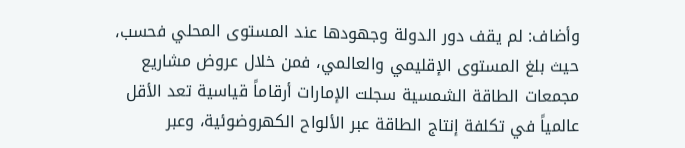وأضاف: لم يقف دور الدولة وجهودها عند المستوى المحلي فحسب، حيث بلغ المستوى الإقليمي والعالمي، فمن خلال عروض مشاريع مجمعات الطاقة الشمسية سجلت الإمارات أرقاماً قياسية تعد الأقل عالمياً في تكلفة إنتاج الطاقة عبر الألواح الكهروضوئية، وعبر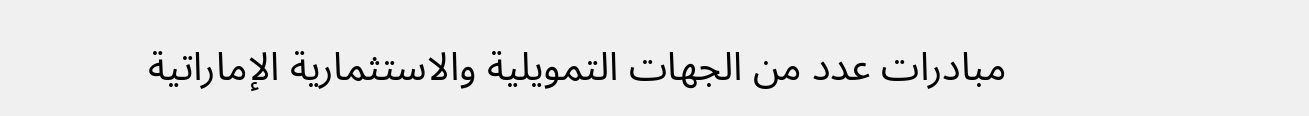مبادرات عدد من الجهات التمويلية والاستثمارية الإماراتية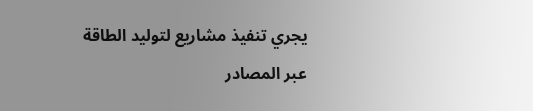يجري تنفيذ مشاريع لتوليد الطاقة عبر المصادر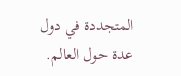المتجددة في دول عدة حول العالم.